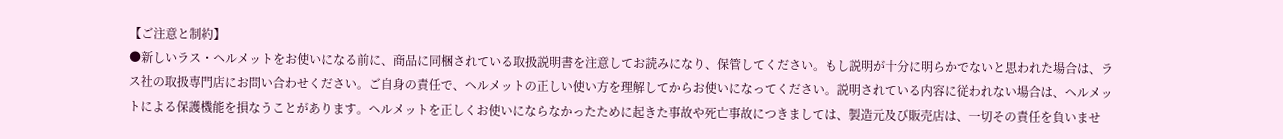【ご注意と制約】
●新しいラス・ヘルメットをお使いになる前に、商品に同梱されている取扱説明書を注意してお読みになり、保管してください。もし説明が十分に明らかでないと思われた場合は、ラス社の取扱専門店にお問い合わせください。ご自身の責任で、ヘルメットの正しい使い方を理解してからお使いになってください。説明されている内容に従われない場合は、ヘルメットによる保護機能を損なうことがあります。ヘルメットを正しくお使いにならなかったために起きた事故や死亡事故につきましては、製造元及び販売店は、一切その責任を負いませ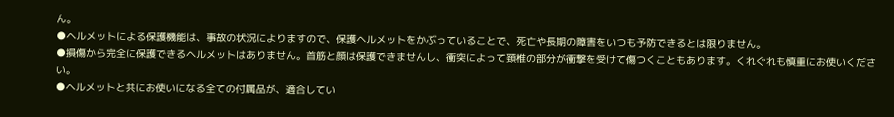ん。
●ヘルメットによる保護機能は、事故の状況によりますので、保護ヘルメットをかぶっていることで、死亡や長期の障害をいつも予防できるとは限りません。
●損傷から完全に保護できるヘルメットはありません。首筋と顔は保護できませんし、衝突によって頚椎の部分が衝撃を受けて傷つくこともあります。くれぐれも慎重にお使いください。
●ヘルメットと共にお使いになる全ての付属品が、適合してい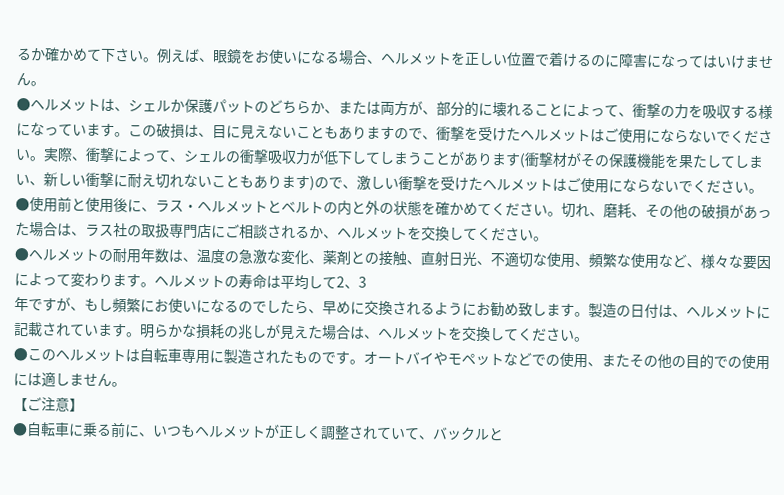るか確かめて下さい。例えば、眼鏡をお使いになる場合、ヘルメットを正しい位置で着けるのに障害になってはいけません。
●ヘルメットは、シェルか保護パットのどちらか、または両方が、部分的に壊れることによって、衝撃の力を吸収する様になっています。この破損は、目に見えないこともありますので、衝撃を受けたヘルメットはご使用にならないでください。実際、衝撃によって、シェルの衝撃吸収力が低下してしまうことがあります(衝撃材がその保護機能を果たしてしまい、新しい衝撃に耐え切れないこともあります)ので、激しい衝撃を受けたヘルメットはご使用にならないでください。
●使用前と使用後に、ラス・ヘルメットとベルトの内と外の状態を確かめてください。切れ、磨耗、その他の破損があった場合は、ラス社の取扱専門店にご相談されるか、ヘルメットを交換してください。
●ヘルメットの耐用年数は、温度の急激な変化、薬剤との接触、直射日光、不適切な使用、頻繁な使用など、様々な要因によって変わります。ヘルメットの寿命は平均して2、3
年ですが、もし頻繁にお使いになるのでしたら、早めに交換されるようにお勧め致します。製造の日付は、ヘルメットに記載されています。明らかな損耗の兆しが見えた場合は、ヘルメットを交換してください。
●このヘルメットは自転車専用に製造されたものです。オートバイやモペットなどでの使用、またその他の目的での使用には適しません。
【ご注意】
●自転車に乗る前に、いつもヘルメットが正しく調整されていて、バックルと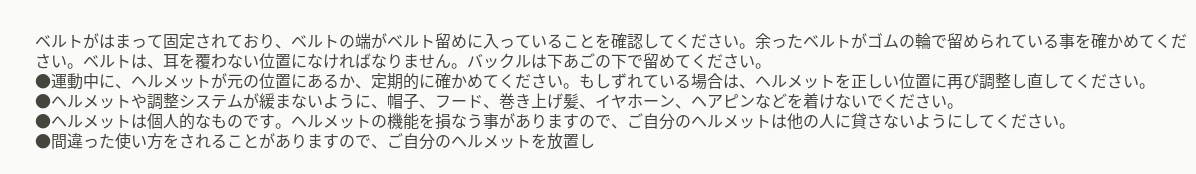ベルトがはまって固定されており、ベルトの端がベルト留めに入っていることを確認してください。余ったベルトがゴムの輪で留められている事を確かめてください。ベルトは、耳を覆わない位置になければなりません。バックルは下あごの下で留めてください。
●運動中に、ヘルメットが元の位置にあるか、定期的に確かめてください。もしずれている場合は、ヘルメットを正しい位置に再び調整し直してください。
●ヘルメットや調整システムが緩まないように、帽子、フード、巻き上げ髪、イヤホーン、ヘアピンなどを着けないでください。
●ヘルメットは個人的なものです。ヘルメットの機能を損なう事がありますので、ご自分のヘルメットは他の人に貸さないようにしてください。
●間違った使い方をされることがありますので、ご自分のヘルメットを放置し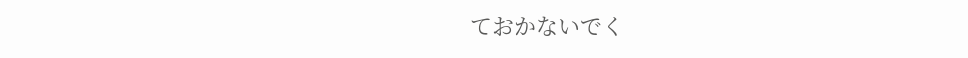ておかないでく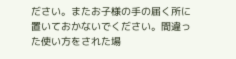ださい。またお子様の手の届く所に置いておかないでください。間違った使い方をされた場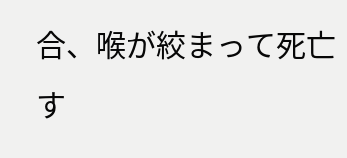合、喉が絞まって死亡す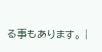る事もあります。 |